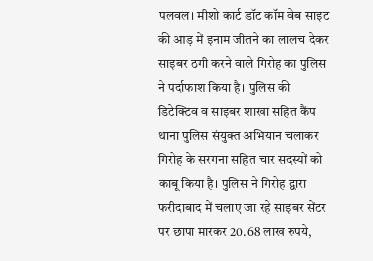पलवल। मीशो कार्ट डॉट कॉम वेब साइट की आड़ में इनाम जीतने का लालच देकर साइबर ठगी करने वाले गिरोह का पुलिस ने पर्दाफाश किया है। पुलिस की डिटेक्टिव व साइबर शाखा सहित कैंप थाना पुलिस संयुक्त अभियान चलाकर गिरोह के सरगना सहित चार सदस्यों को काबू किया है। पुलिस ने गिरोह द्वारा फरीदाबाद में चलाए जा रहे साइबर सेंटर पर छापा मारकर 20.68 लाख रुपये,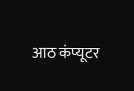आठ कंप्यूटर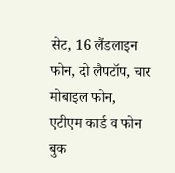सेट, 16 लैंडलाइन फोन, दो लैपटॉप, चार मोबाइल फोन, एटीएम कार्ड व फोन बुक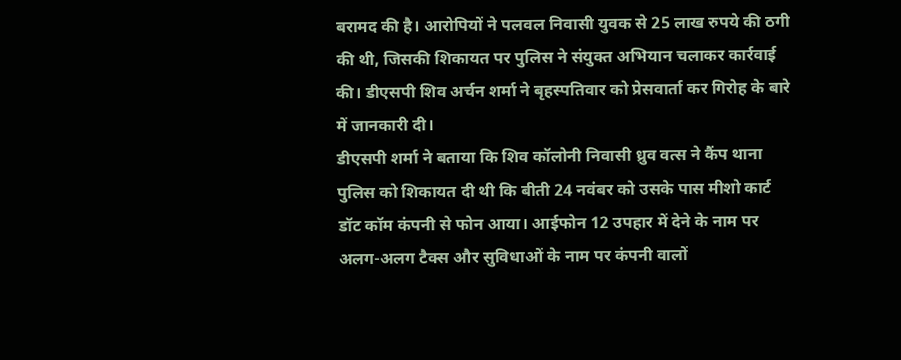बरामद की है। आरोपियों ने पलवल निवासी युवक से 25 लाख रुपये की ठगी की थी, जिसकी शिकायत पर पुलिस ने संयुक्त अभियान चलाकर कार्रवाई की। डीएसपी शिव अर्चन शर्मा ने बृहस्पतिवार को प्रेसवार्ता कर गिरोह के बारे में जानकारी दी।
डीएसपी शर्मा ने बताया कि शिव कॉलोनी निवासी ध्रुव वत्स ने कैंप थाना पुलिस को शिकायत दी थी कि बीती 24 नवंबर को उसके पास मीशो कार्ट डॉट कॉम कंपनी से फोन आया। आईफोन 12 उपहार में देने के नाम पर अलग-अलग टैक्स और सुविधाओं के नाम पर कंपनी वालों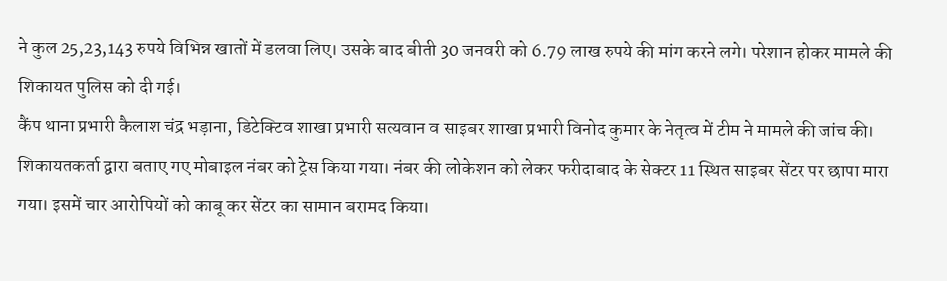ने कुल 25,23,143 रुपये विभिन्न खातों में डलवा लिए। उसके बाद बीती 30 जनवरी को 6.79 लाख रुपये की मांग करने लगे। परेशान होकर मामले की शिकायत पुलिस को दी गई।
कैंप थाना प्रभारी कैलाश चंद्र भड़ाना, डिटेक्टिव शाखा प्रभारी सत्यवान व साइबर शाखा प्रभारी विनोद कुमार के नेतृत्व में टीम ने मामले की जांच की। शिकायतकर्ता द्वारा बताए गए मोबाइल नंबर को ट्रेस किया गया। नंबर की लोकेशन को लेकर फरीदाबाद के सेक्टर 11 स्थित साइबर सेंटर पर छापा मारा गया। इसमें चार आरोपियों को काबू कर सेंटर का सामान बरामद किया।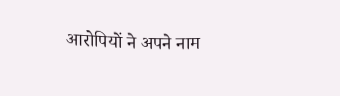आरोपियों ने अपने नाम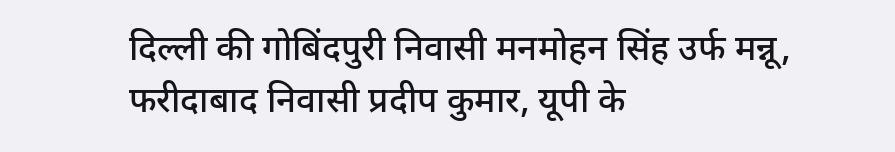दिल्ली की गोबिंदपुरी निवासी मनमोहन सिंह उर्फ मन्नू, फरीदाबाद निवासी प्रदीप कुमार, यूपी के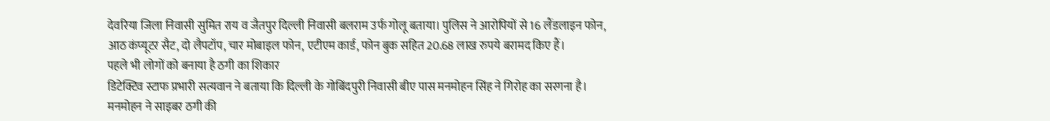देवरिया जिला निवासी सुमित राय व जैतपुर दिल्ली निवासी बलराम उर्फ गोलू बताया। पुलिस ने आरोपियों से 16 लैंडलाइन फोन, आठ कंप्यूटर सैट, दो लैपटॉप, चार मोबाइल फोन, एटीएम कार्ड, फोन बुक सहित 20.68 लाख रुपये बरामद किए हैं।
पहले भी लोगों को बनाया है ठगी का शिकार
डिटेक्टिव स्टाफ प्रभारी सत्यवान ने बताया कि दिल्ली के गोबिंदपुरी निवासी बीए पास मनमोहन सिंह ने गिरोह का सरगना है। मनमोहन ने साइबर ठगी की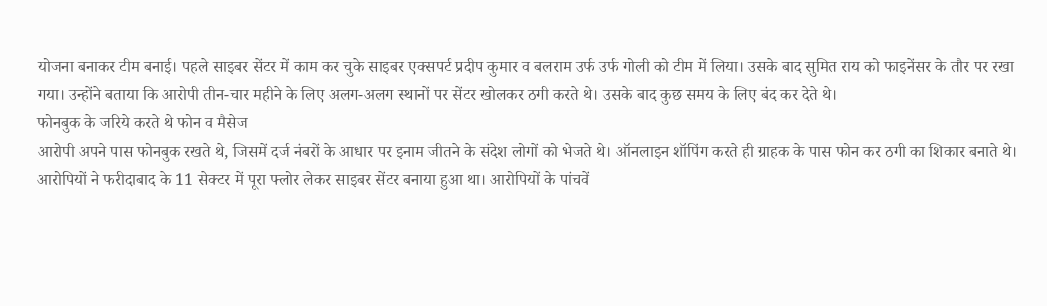योजना बनाकर टीम बनाई। पहले साइबर सेंटर में काम कर चुके साइबर एक्सपर्ट प्रदीप कुमार व बलराम उर्फ उर्फ गोली को टीम में लिया। उसके बाद सुमित राय को फाइनेंसर के तौर पर रखा गया। उन्होंने बताया कि आरोपी तीन-चार महीने के लिए अलग-अलग स्थानों पर सेंटर खोलकर ठगी करते थे। उसके बाद कुछ समय के लिए बंद कर देते थे।
फोनबुक के जरिये करते थे फोन व मैसेज
आरोपी अपने पास फोनबुक रखते थे, जिसमें दर्ज नंबरों के आधार पर इनाम जीतने के संदेश लोगों को भेजते थे। ऑनलाइन शॉपिंग करते ही ग्राहक के पास फोन कर ठगी का शिकार बनाते थे। आरोपियों ने फरीदाबाद के 11 सेक्टर में पूरा फ्लोर लेकर साइबर सेंटर बनाया हुआ था। आरोपियों के पांचवें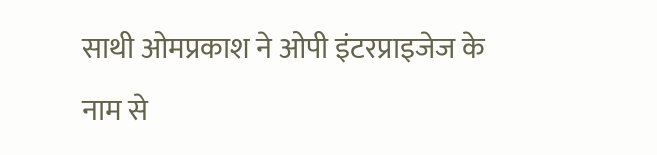साथी ओमप्रकाश ने ओपी इंटरप्राइजेज के नाम से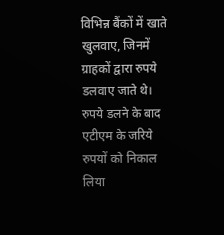विभिन्न बैंकों में खाते खुलवाए, जिनमें ग्राहकों द्वारा रुपये डलवाए जाते थे। रुपये डलने के बाद एटीएम के जरिये रुपयों को निकाल लिया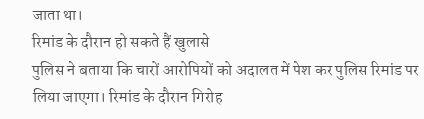जाता था।
रिमांड के दौरान हो सकते हैं खुलासे
पुलिस ने बताया कि चारों आरोपियों को अदालत में पेश कर पुलिस रिमांड पर लिया जाएगा। रिमांड के दौरान गिरोह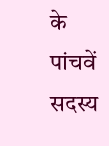के पांचवें सदस्य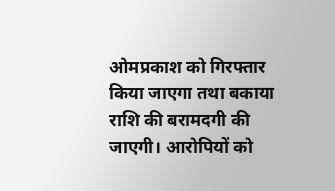ओमप्रकाश को गिरफ्तार किया जाएगा तथा बकाया राशि की बरामदगी की जाएगी। आरोपियों को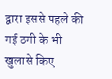द्वारा इससे पहले की गई ठगी के भी खुलासे किए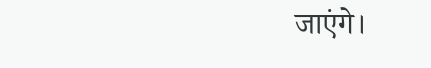जाएंगे।